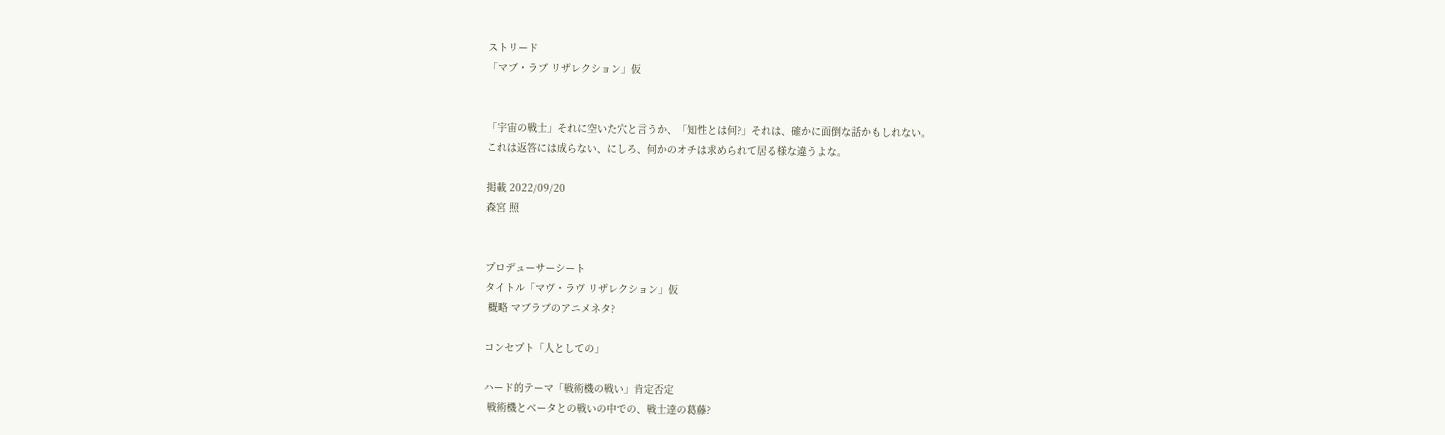ストリード
「マブ・ラブ リザレクション」仮


「宇宙の戦士」それに空いた穴と言うか、「知性とは何?」それは、確かに面倒な話かもしれない。
これは返答には成らない、にしろ、何かのオチは求められて居る様な違うよな。

掲載 2022/09/20
森宮 照


プロデューサーシート
タイトル「マヴ・ラヴ リザレクション」仮
 概略 マブラブのアニメネタ?

コンセプト「人としての」

ハード的テーマ「戦術機の戦い」肯定否定
 戦術機とベータとの戦いの中での、戦士達の葛藤?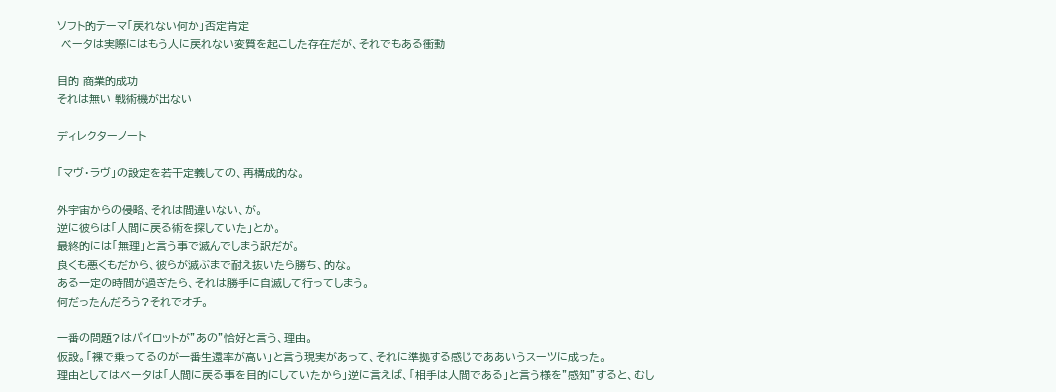ソフト的テーマ「戻れない何か」否定肯定
 ベータは実際にはもう人に戻れない変質を起こした存在だが、それでもある衝動

目的 商業的成功
それは無い 戦術機が出ない

ディレクターノート

「マヴ・ラヴ」の設定を若干定義しての、再構成的な。

外宇宙からの侵略、それは間違いない、が。
逆に彼らは「人間に戻る術を探していた」とか。
最終的には「無理」と言う事で滅んでしまう訳だが。
良くも悪くもだから、彼らが滅ぶまで耐え抜いたら勝ち、的な。
ある一定の時間が過ぎたら、それは勝手に自滅して行ってしまう。
何だったんだろう?それでオチ。

一番の問題?はパイロットが”あの”恰好と言う、理由。
仮設。「裸で乗ってるのが一番生還率が高い」と言う現実があって、それに準拠する感じでああいうスーツに成った。
理由としてはベータは「人間に戻る事を目的にしていたから」逆に言えば、「相手は人間である」と言う様を”感知”すると、むし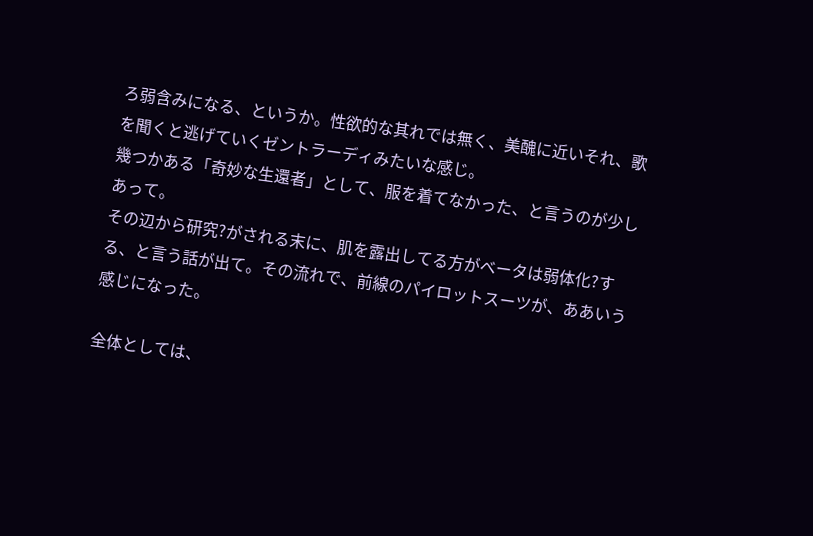ろ弱含みになる、というか。性欲的な其れでは無く、美醜に近いそれ、歌を聞くと逃げていくゼントラーディみたいな感じ。
幾つかある「奇妙な生還者」として、服を着てなかった、と言うのが少しあって。
その辺から研究?がされる末に、肌を露出してる方がベータは弱体化?する、と言う話が出て。その流れで、前線のパイロットスーツが、ああいう感じになった。

全体としては、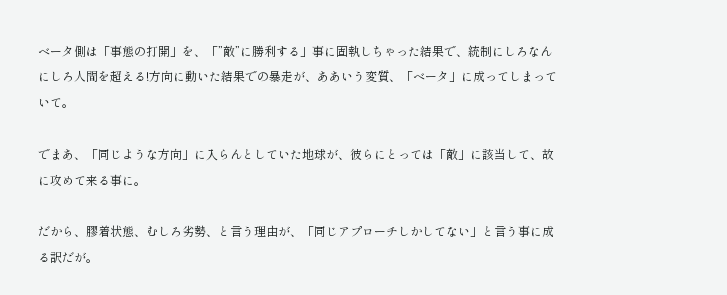ベータ側は「事態の打開」を、「”敵”に勝利する」事に固執しちゃった結果で、統制にしろなんにしろ人間を超える!方向に動いた結果での暴走が、ああいう変質、「ベータ」に成ってしまっていて。

でまあ、「同じような方向」に入らんとしていた地球が、彼らにとっては「敵」に該当して、故に攻めて来る事に。

だから、膠着状態、むしろ劣勢、と言う理由が、「同じアプローチしかしてない」と言う事に成る訳だが。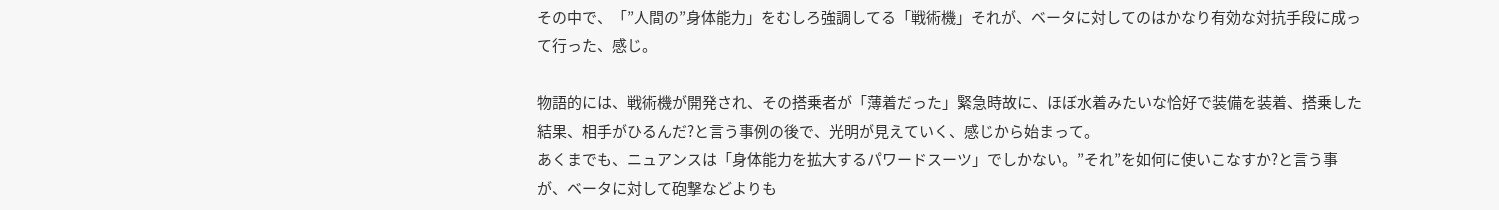その中で、「”人間の”身体能力」をむしろ強調してる「戦術機」それが、ベータに対してのはかなり有効な対抗手段に成って行った、感じ。

物語的には、戦術機が開発され、その搭乗者が「薄着だった」緊急時故に、ほぼ水着みたいな恰好で装備を装着、搭乗した結果、相手がひるんだ?と言う事例の後で、光明が見えていく、感じから始まって。
あくまでも、ニュアンスは「身体能力を拡大するパワードスーツ」でしかない。”それ”を如何に使いこなすか?と言う事が、ベータに対して砲撃などよりも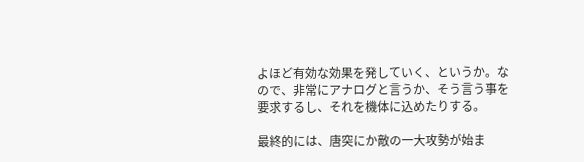よほど有効な効果を発していく、というか。なので、非常にアナログと言うか、そう言う事を要求するし、それを機体に込めたりする。

最終的には、唐突にか敵の一大攻勢が始ま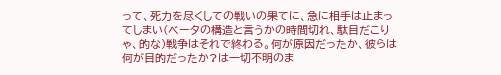って、死力を尽くしての戦いの果てに、急に相手は止まってしまい(ベータの構造と言うかの時間切れ、駄目だこりゃ、的な)戦争はそれで終わる。何が原因だったか、彼らは何が目的だったか?は一切不明のま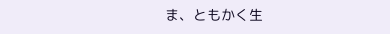ま、ともかく生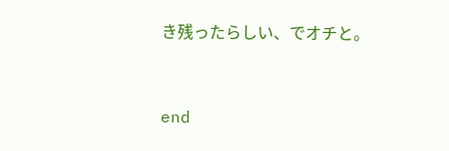き残ったらしい、でオチと。


end